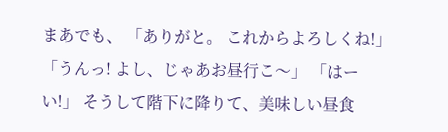まあでも、 「ありがと。 これからよろしくね!」 「うんっ! よし、じゃあお昼行こ〜」 「はーい!」 そうして階下に降りて、美味しい昼食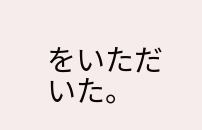をいただいた。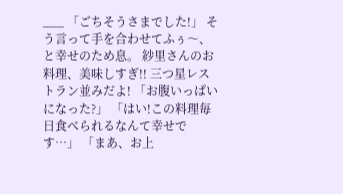___ 「ごちそうさまでした!」 そう言って手を合わせてふぅ〜、と幸せのため息。 紗里さんのお料理、美味しすぎ!! 三つ星レストラン並みだよ! 「お腹いっぱいになった?」 「はい!この料理毎日食べられるなんて幸せです…」 「まあ、お上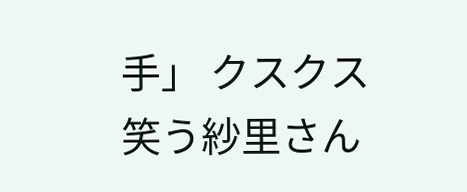手」 クスクス笑う紗里さん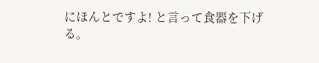にほんとですよ! と言って食器を下げる。